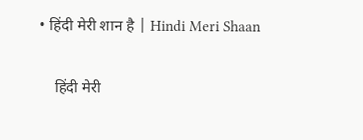• हिंदी मेरी शान है | Hindi Meri Shaan

    हिंदी मेरी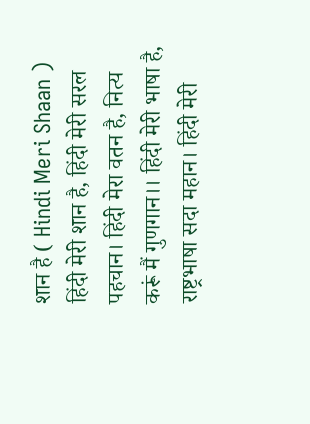शान है ( Hindi Meri Shaan )   हिंदी मेरी शान है, हिंदी मेरी सरल पहचान। हिंदी मेरा वतन है, नित्य करूं मैं गुणगान।। हिंदी मेरी भाषा है, राष्ट्रभाषा सदा महान। हिंदी मेरी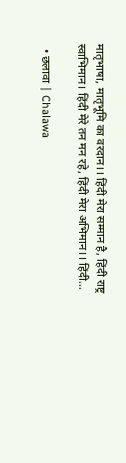मातृभाषा, मातृभूमि का वरदान।। हिंदी मेरा सम्मान है, हिंदी राष्ट्र स्वाभिमान। हिंदी मेरे तन मन रहे, हिंदी मेरा अभिमान।। हिंदी…

  • छलावा | Chalawa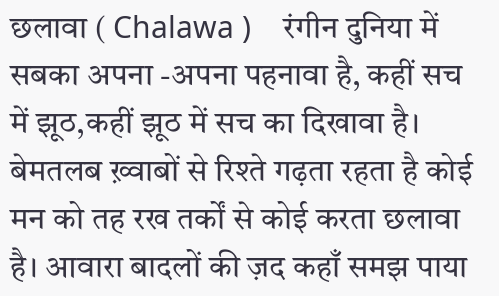छलावा ( Chalawa )    रंगीन दुनिया में सबका अपना -अपना पहनावा है, कहीं सच में झूठ,कहीं झूठ में सच का दिखावा है। बेमतलब ख़्वाबों से रिश्ते गढ़ता रहता है कोई मन को तह रख तर्कों से कोई करता छलावा है। आवारा बादलों की ज़द कहाँ समझ पाया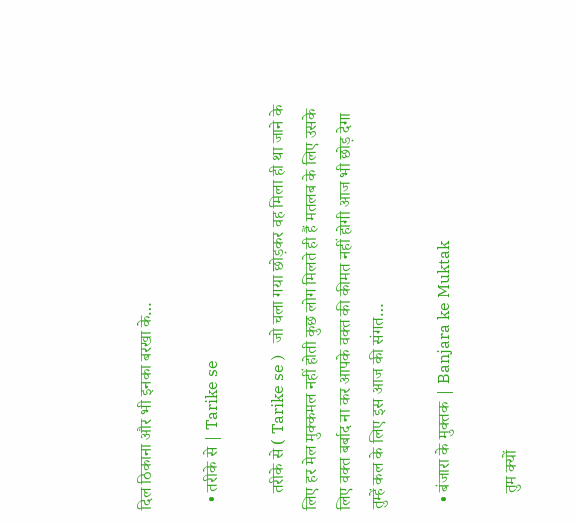दिल ठिकाना और भी इनका बरखा के…

  • तरीके से | Tarike se

    तरीके से ( Tarike se )   जो चला गया छोड़कर वह मिला ही था जाने के लिए हर मेल मुक्कमल नहीं होती कुछ लोग मिलते ही हैं मतलब के लिए उसके लिए वक्त बर्बाद ना कर आपके वक्त की कीमत नहीं होगी आज भी छोड़ देगा तुम्हें कल के लिए इस आज की संगत…

  • बंजारा के मुक्तक | Banjara ke Muktak

    तुम क्यों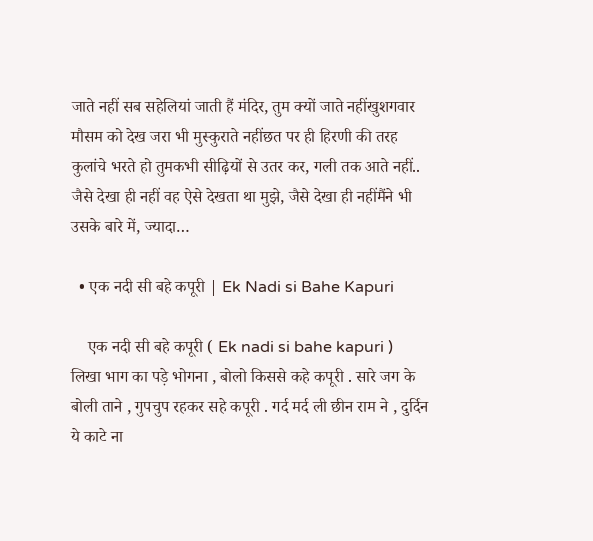जाते नहीं सब सहेलियां जाती हैं मंदिर, तुम क्यों जाते नहींखुशगवार मौसम को देख जरा भी मुस्कुराते नहींछत पर ही हिरणी की तरह‌ कुलांचे भरते हो तुमकभी सीढ़ियों से उतर कर, गली तक आते नहीं.. जैसे‌ देखा ही नहीं वह ऐसे देखता था मुझे, जैसे‌ देखा ही नहींमैंने भी उसके बारे में, ज्यादा…

  • एक नदी सी बहे कपूरी | Ek Nadi si Bahe Kapuri

    एक नदी सी बहे कपूरी ( Ek nadi si bahe kapuri )    लिखा भाग का पड़े भोगना , बोलो किससे कहे कपूरी . सारे जग के बोली ताने , गुपचुप रहकर सहे कपूरी . गर्द मर्द ली छीन राम ने , दुर्दिन ये काटे ना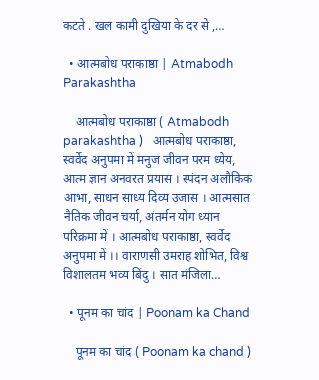कटते . खल कामी दुखिया के दर से ,…

  • आत्मबोध पराकाष्ठा | Atmabodh Parakashtha

    आत्मबोध पराकाष्ठा ( Atmabodh parakashtha )   आत्मबोध पराकाष्ठा, स्वर्वेद अनुपमा में मनुज जीवन परम ध्येय, आत्म ज्ञान अनवरत प्रयास । स्पंदन अलौकिक आभा, साधन साध्य दिव्य उजास । आत्मसात नैतिक जीवन चर्या, अंतर्मन योग ध्यान परिक्रमा में । आत्मबोध पराकाष्ठा, स्वर्वेद अनुपमा में ।। वाराणसी उमराह शोभित, विश्व विशालतम भव्य बिंदु । सात मंजिला…

  • पूनम का चांद | Poonam ka Chand

    पूनम का चांद ( Poonam ka chand )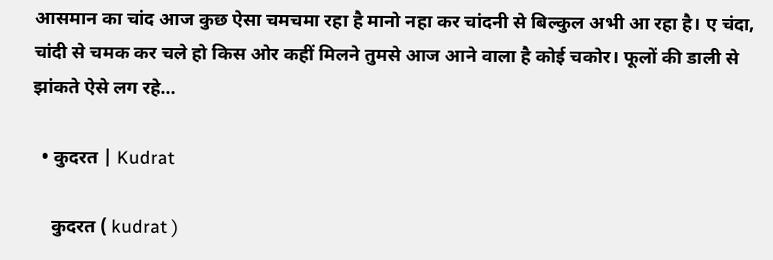आसमान का चांद आज कुछ ऐसा चमचमा रहा है मानो नहा कर चांदनी से बिल्कुल अभी आ रहा है। ए चंदा, चांदी से चमक कर चले हो किस ओर कहीं मिलने तुमसे आज आने वाला है कोई चकोर। फूलों की डाली से झांकते ऐसे लग रहे…

  • कुदरत | Kudrat

    कुदरत ( kudrat )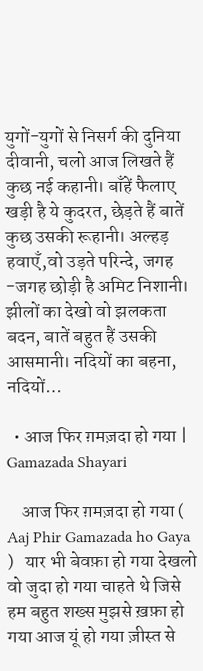युगों-युगों से निसर्ग की दुनिया दीवानी, चलो आज लिखते हैं कुछ नई कहानी। बाँहें फैलाए खड़ी है ये कुदरत, छेड़ते हैं बातें कुछ उसकी रूहानी। अल्हड़ हवाएँ,वो उड़ते परिन्दे, जगह -जगह छोड़ी है अमिट निशानी। झीलों का देखो वो झलकता बदन, बातें बहुत हैं उसकी आसमानी। नदियों का बहना, नदियों…

  • आज फिर ग़मज़दा हो गया | Gamazada Shayari

    आज फिर ग़मज़दा हो गया ( Aaj Phir Gamazada ho Gaya )   यार भी बेवफ़ा हो गया देखलो वो जुदा हो गया चाहते थे जिसे हम बहुत शख्स मुझसे ख़फ़ा हो गया आज यूं हो गया ज़ीस्त से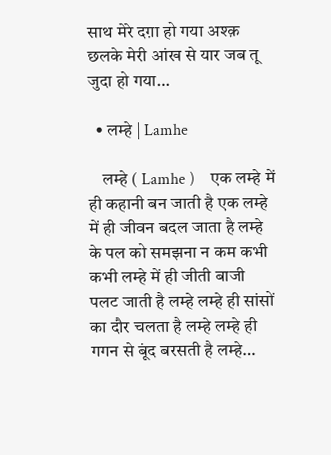साथ मेरे दग़ा हो गया अश्क़ छलके मेरी आंख से यार जब तू जुदा हो गया…

  • लम्हे | Lamhe

    लम्हे ( Lamhe )    एक लम्हे में ही कहानी बन जाती है एक लम्हे में ही जीवन बदल जाता है लम्हे के पल को समझना न कम कभी कभी लम्हे में ही जीती बाजी पलट जाती है लम्हे लम्हे ही सांसों का दौर चलता है लम्हे लम्हे ही गगन से बूंद बरसती है लम्हे…